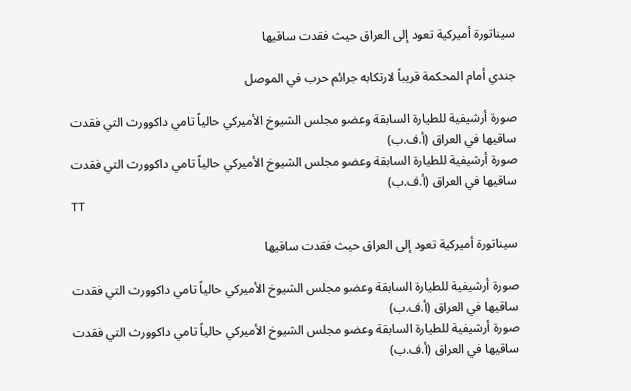سيناتورة أميركية تعود إلى العراق حيث فقدت ساقيها

جندي أمام المحكمة قريباً لارتكابه جرائم حرب في الموصل

صورة أرشيفية للطيارة السابقة وعضو مجلس الشيوخ الأميركي حالياً تامي داكوورث التي فقدت ساقيها في العراق (أ.ف.ب)
صورة أرشيفية للطيارة السابقة وعضو مجلس الشيوخ الأميركي حالياً تامي داكوورث التي فقدت ساقيها في العراق (أ.ف.ب)
TT

سيناتورة أميركية تعود إلى العراق حيث فقدت ساقيها

صورة أرشيفية للطيارة السابقة وعضو مجلس الشيوخ الأميركي حالياً تامي داكوورث التي فقدت ساقيها في العراق (أ.ف.ب)
صورة أرشيفية للطيارة السابقة وعضو مجلس الشيوخ الأميركي حالياً تامي داكوورث التي فقدت ساقيها في العراق (أ.ف.ب)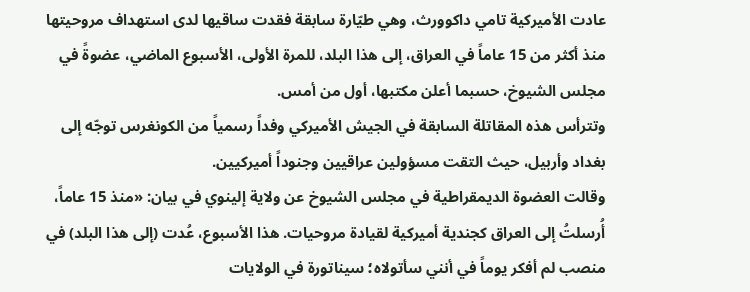عادت الأميركية تامي داكوورث، وهي طيّارة سابقة فقدت ساقيها لدى استهداف مروحيتها منذ أكثر من 15 عاماً في العراق، إلى هذا البلد، للمرة الأولى، الأسبوع الماضي، عضوةً في مجلس الشيوخ، حسبما أعلن مكتبها، أول من أمس.
وتترأس هذه المقاتلة السابقة في الجيش الأميركي وفداً رسمياً من الكونغرس توجّه إلى بغداد وأربيل، حيث التقت مسؤولين عراقيين وجنوداً أميركيين.
وقالت العضوة الديمقراطية في مجلس الشيوخ عن ولاية إلينوي في بيان: «منذ 15 عاماً، أُرسلتُ إلى العراق كجندية أميركية لقيادة مروحيات. هذا الأسبوع، عُدت (إلى هذا البلد) في منصب لم أفكر يوماً في أنني سأتولاه؛ سيناتورة في الولايات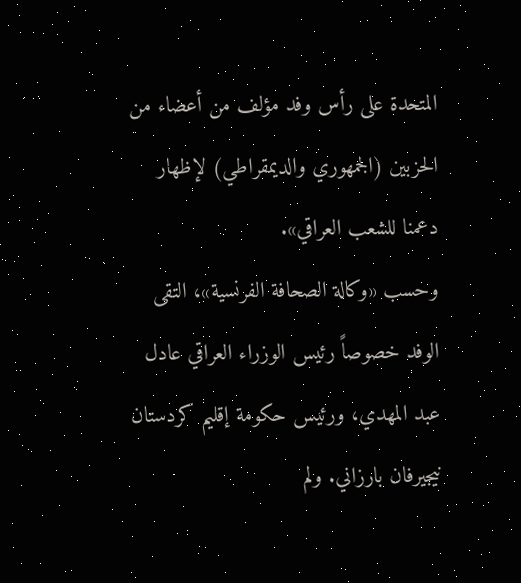المتحدة على رأس وفد مؤلف من أعضاء من الحزبين (الجمهوري والديمقراطي) لإظهار دعمنا للشعب العراقي».
وحسب «وكالة الصحافة الفرنسية»، التقى الوفد خصوصاً رئيس الوزراء العراقي عادل عبد المهدي، ورئيس حكومة إقليم كردستان نيجيرفان بارزاني. ولم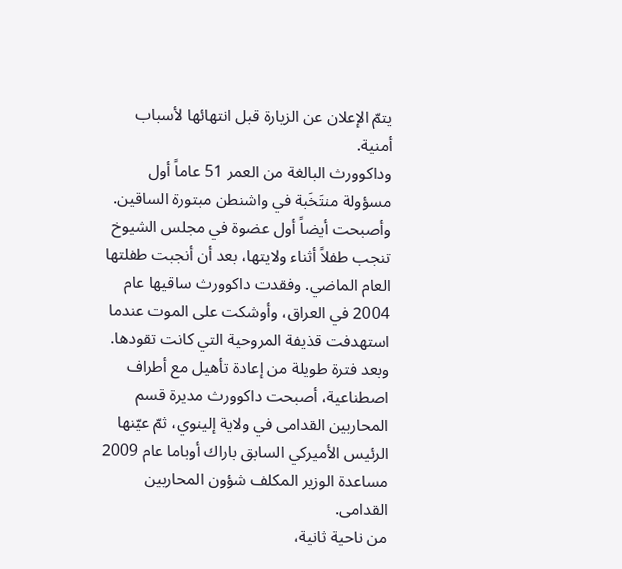يتمّ الإعلان عن الزيارة قبل انتهائها لأسباب أمنية.
وداكوورث البالغة من العمر 51 عاماً أول مسؤولة منتَخَبة في واشنطن مبتورة الساقين. وأصبحت أيضاً أول عضوة في مجلس الشيوخ تنجب طفلاً أثناء ولايتها، بعد أن أنجبت طفلتها العام الماضي. وفقدت داكوورث ساقيها عام 2004 في العراق، وأوشكت على الموت عندما استهدفت قذيفة المروحية التي كانت تقودها. وبعد فترة طويلة من إعادة تأهيل مع أطراف اصطناعية، أصبحت داكوورث مديرة قسم المحاربين القدامى في ولاية إلينوي، ثمّ عيّنها الرئيس الأميركي السابق باراك أوباما عام 2009 مساعدة الوزير المكلف شؤون المحاربين القدامى.
من ناحية ثانية،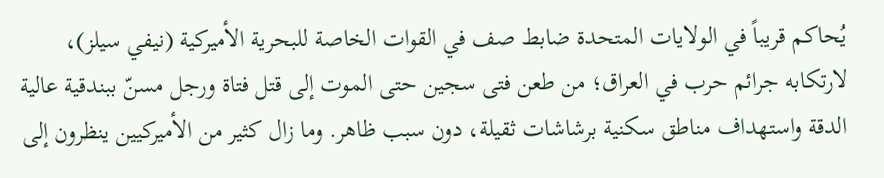يُحاكم قريباً في الولايات المتحدة ضابط صف في القوات الخاصة للبحرية الأميركية (نيفي سيلز)، لارتكابه جرائم حرب في العراق؛ من طعن فتى سجين حتى الموت إلى قتل فتاة ورجل مسنّ ببندقية عالية الدقة واستهداف مناطق سكنية برشاشات ثقيلة، دون سبب ظاهر. وما زال كثير من الأميركيين ينظرون إلى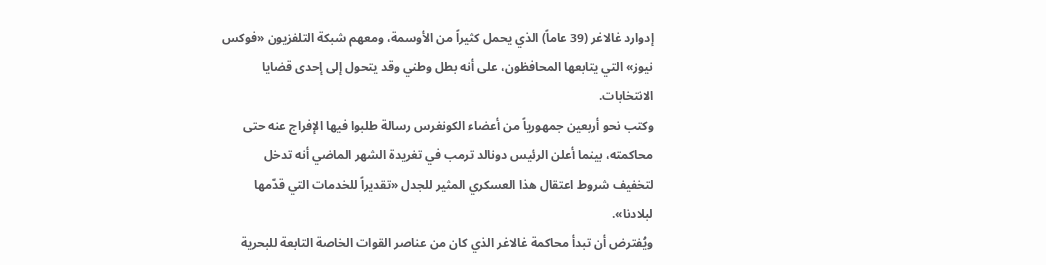إدوارد غالاغر (39 عاماً) الذي يحمل كثيراً من الأوسمة، ومعهم شبكة التلفزيون «فوكس نيوز» التي يتابعها المحافظون، على أنه بطل وطني وقد يتحول إلى إحدى قضايا الانتخابات.
وكتب نحو أربعين جمهورياً من أعضاء الكونغرس رسالة طلبوا فيها الإفراج عنه حتى محاكمته، بينما أعلن الرئيس دونالد ترمب في تغريدة الشهر الماضي أنه تدخل لتخفيف شروط اعتقال هذا العسكري المثير للجدل «تقديراً للخدمات التي قدّمها لبلادنا».
ويُفترض أن تبدأ محاكمة غالاغر الذي كان من عناصر القوات الخاصة التابعة للبحرية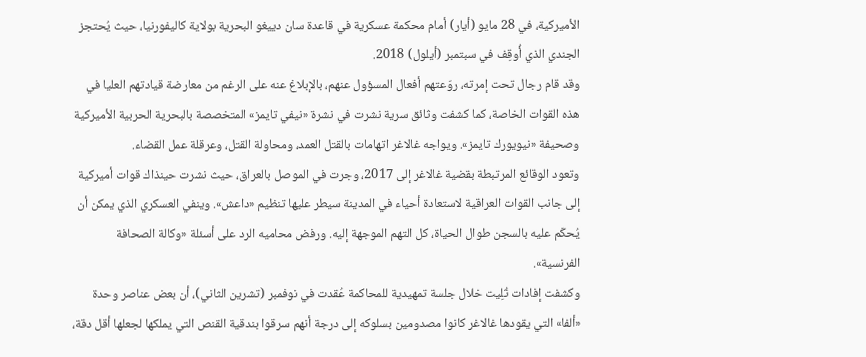الأميركية، في 28 مايو (أيار) أمام محكمة عسكرية في قاعدة سان دييغو البحرية بولاية كاليفورنيا، حيث يُحتجز الجندي الذي أُوقِف في سبتمبر (أيلول) 2018.
وقد قام رجال تحت إمرته، روّعتهم أفعال المسؤول عنهم، بالإبلاغ عنه على الرغم من معارضة قيادتهم العليا في هذه القوات الخاصة، كما كشفت وثائق سرية نشرت في نشرة «نيفي تايمز» المتخصصة بالبحرية الحربية الأميركية وصحيفة «نيويورك تايمز». ويواجه غالاغر اتهامات بالقتل العمد، ومحاولة القتل، وعرقلة عمل القضاء.
وتعود الوقائع المرتبطة بقضية غالاغر إلى 2017، وجرت في الموصل بالعراق، حيث نشرت حينذاك قوات أميركية إلى جانب القوات العراقية لاستعادة أحياء في المدينة سيطر عليها تنظيم «داعش». وينفي العسكري الذي يمكن أن يُحكَم عليه بالسجن طوال الحياة، كل التهم الموجهة إليه. ورفض محاميه الرد على أسئلة «وكالة الصحافة الفرنسية».
وكشفت إفادات تُلِيت خلال جلسة تمهيدية للمحاكمة عُقدت في نوفمبر (تشرين الثاني)، أن بعض عناصر وحدة «ألفا» التي يقودها غالاغر كانوا مصدومين بسلوكه إلى درجة أنهم سرقوا بندقية القنص التي يملكها لجعلها أقل دقة،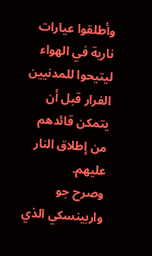وأطلقوا عيارات نارية في الهواء ليتيحوا للمدنيين الفرار قبل أن يتمكن قائدهم من إطلاق النار عليهم.
وصرح جو واربينسكي الذي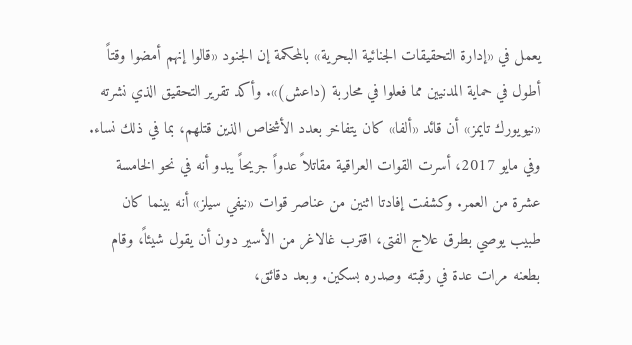يعمل في «إدارة التحقيقات الجنائية البحرية» بالمحكمة إن الجنود «قالوا إنهم أمضوا وقتاً أطول في حماية المدنيين مما فعلوا في محاربة (داعش)». وأكد تقرير التحقيق الذي نشرته «نيويورك تايمز» أن قائد «ألفا» كان يتفاخر بعدد الأشخاص الذين قتلهم، بما في ذلك نساء.
وفي مايو 2017، أسرت القوات العراقية مقاتلاً عدواً جريحاً يبدو أنه في نحو الخامسة عشرة من العمر. وكشفت إفادتا اثنين من عناصر قوات «نيفي سيلز» أنه بينما كان طبيب يوصي بطرق علاج الفتى، اقترب غالاغر من الأسير دون أن يقول شيئاً، وقام بطعنه مرات عدة في رقبته وصدره بسكين. وبعد دقائق،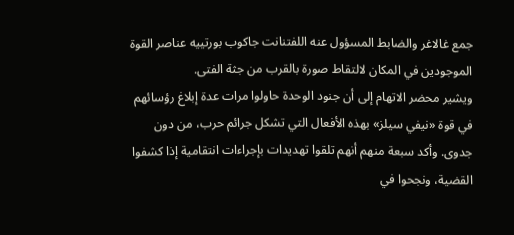جمع غالاغر والضابط المسؤول عنه اللفتنانت جاكوب بورتييه عناصر القوة الموجودين في المكان لالتقاط صورة بالقرب من جثة الفتى.
ويشير محضر الاتهام إلى أن جنود الوحدة حاولوا مرات عدة إبلاغ رؤسائهم في قوة «نيفي سيلز» بهذه الأفعال التي تشكل جرائم حرب، من دون جدوى. وأكد سبعة منهم أنهم تلقوا تهديدات بإجراءات انتقامية إذا كشفوا القضية، ونجحوا في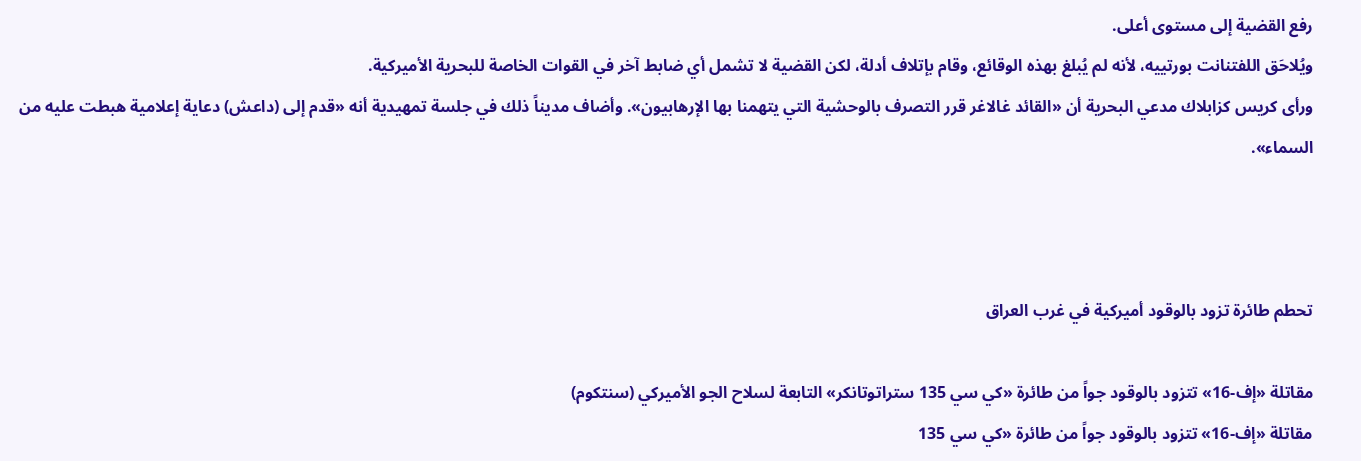رفع القضية إلى مستوى أعلى.
ويُلاحَق اللفتنانت بورتييه، لأنه لم يُبلغ بهذه الوقائع، وقام بإتلاف أدلة، لكن القضية لا تشمل أي ضابط آخر في القوات الخاصة للبحرية الأميركية.
ورأى كريس كزابلاك مدعي البحرية أن «القائد غالاغر قرر التصرف بالوحشية التي يتهمنا بها الإرهابيون». وأضاف مديناً ذلك في جلسة تمهيدية أنه «قدم إلى (داعش) دعاية إعلامية هبطت عليه من السماء».



تحطم طائرة تزود بالوقود أميركية في غرب العراق

مقاتلة «إف-16» تتزود بالوقود جواً من طائرة «كي سي 135 ستراتوتانكر» التابعة لسلاح الجو الأميركي (سنتكوم)
مقاتلة «إف-16» تتزود بالوقود جواً من طائرة «كي سي 135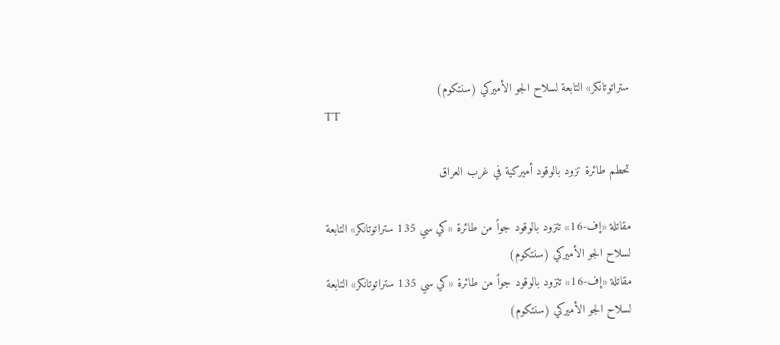ستراتوتانكر» التابعة لسلاح الجو الأميركي (سنتكوم)
TT

تحطم طائرة تزود بالوقود أميركية في غرب العراق

مقاتلة «إف-16» تتزود بالوقود جواً من طائرة «كي سي 135 ستراتوتانكر» التابعة لسلاح الجو الأميركي (سنتكوم)
مقاتلة «إف-16» تتزود بالوقود جواً من طائرة «كي سي 135 ستراتوتانكر» التابعة لسلاح الجو الأميركي (سنتكوم)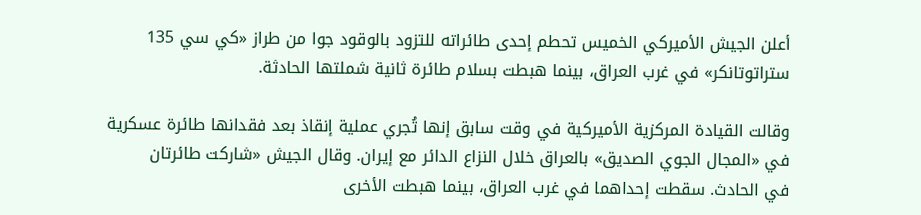أعلن الجيش الأميركي الخميس تحطم إحدى طائراته للتزود بالوقود جوا من طراز «كي سي 135 ستراتوتانكر» في غرب العراق، بينما هبطت بسلام طائرة ثانية شملتها الحادثة.

وقالت القيادة المركزية الأميركية في وقت سابق إنها ‌تُجري ‌عملية إنقاذ ‌بعد فقدانها طائرة عسكرية في «المجال الجوي الصديق» بالعراق خلال النزاع الدائر ‌مع إيران. وقال ‌الجيش «شاركت طائرتان في ‌الحادث. سقطت إحداهما في غرب العراق، ‌بينما هبطت الأخرى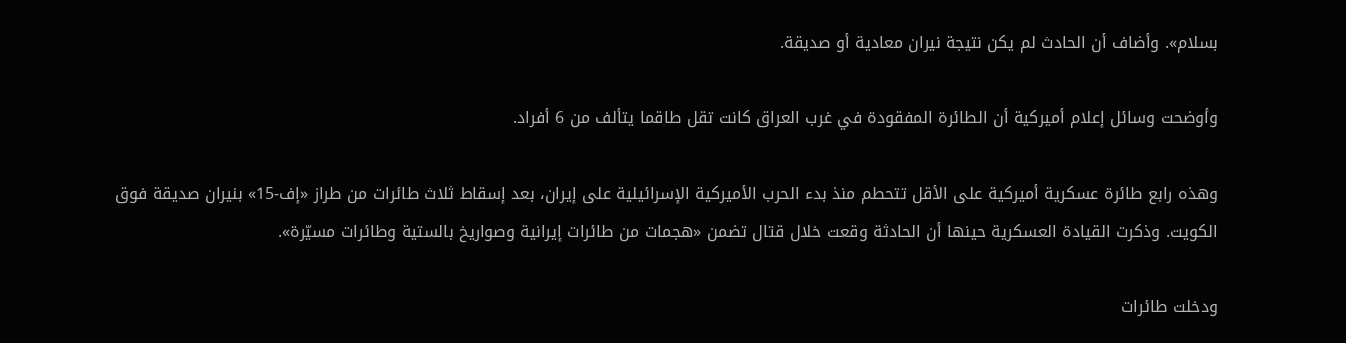بسلام». وأضاف أن الحادث لم يكن نتيجة نيران معادية أو صديقة.

وأوضحت وسائل إعلام أميركية أن الطائرة المفقودة في غرب العراق كانت تقل طاقما يتألف من 6 أفراد.

وهذه رابع طائرة عسكرية أميركية على الأقل تتحطم منذ بدء الحرب الأميركية الإسرائيلية على إيران، بعد إسقاط ثلاث طائرات من طراز «إف-15» بنيران صديقة فوق الكويت. وذكرت القيادة العسكرية حينها أن الحادثة وقعت خلال قتال تضمن «هجمات من طائرات إيرانية وصواريخ بالستية وطائرات مسيّرة».

ودخلت طائرات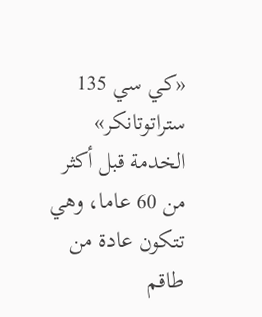«كي سي 135 ستراتوتانكر» الخدمة قبل أكثر من 60 عاما، وهي تتكون عادة من طاقم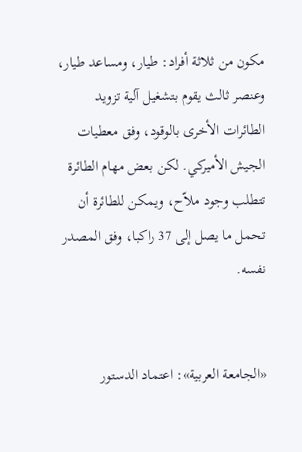مكون من ثلاثة أفراد: طيار، ومساعد طيار، وعنصر ثالث يقوم بتشغيل آلية تزويد الطائرات الأخرى بالوقود، وفق معطيات الجيش الأميركي. لكن بعض مهام الطائرة تتطلب وجود ملاّح، ويمكن للطائرة أن تحمل ما يصل إلى 37 راكبا، وفق المصدر نفسه.


«الجامعة العربية»: اعتماد الدستور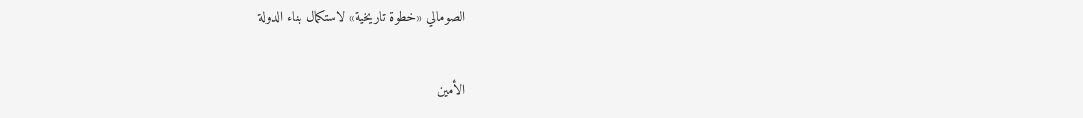الصومالي «خطوة تاريخية» لاستكمال بناء الدولة

الأمين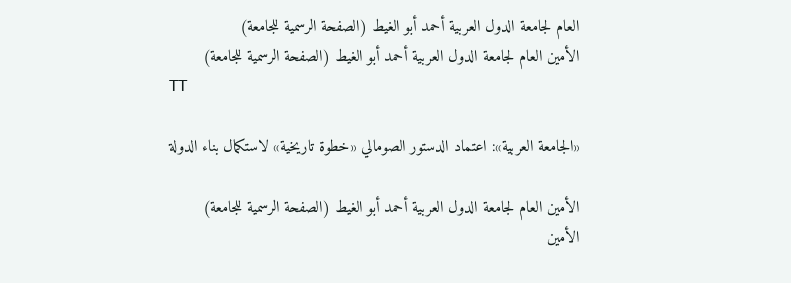العام لجامعة الدول العربية أحمد أبو الغيط (الصفحة الرسمية للجامعة)
الأمين العام لجامعة الدول العربية أحمد أبو الغيط (الصفحة الرسمية للجامعة)
TT

«الجامعة العربية»: اعتماد الدستور الصومالي «خطوة تاريخية» لاستكمال بناء الدولة

الأمين العام لجامعة الدول العربية أحمد أبو الغيط (الصفحة الرسمية للجامعة)
الأمين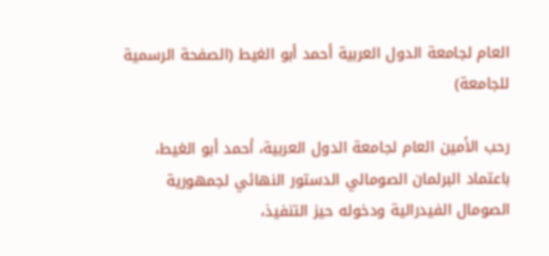العام لجامعة الدول العربية أحمد أبو الغيط (الصفحة الرسمية للجامعة)

رحب الأمين العام لجامعة الدول العربية، أحمد أبو الغيط، باعتماد البرلمان الصومالي الدستور النهائي لجمهورية الصومال الفيدرالية ودخوله حيز التنفيذ،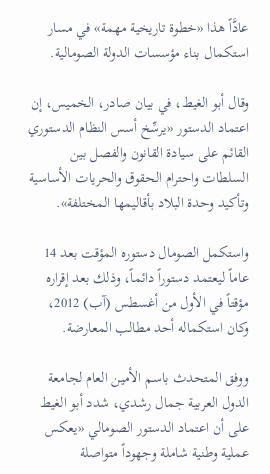عادَّاً هذا «خطوة تاريخية مهمة» في مسار استكمال بناء مؤسسات الدولة الصومالية.

وقال أبو الغيط، في بيان صادر، الخميس، إن اعتماد الدستور «يرسِّخ أسس النظام الدستوري القائم على سيادة القانون والفصل بين السلطات واحترام الحقوق والحريات الأساسية وتأكيد وحدة البلاد بأقاليمها المختلفة».

واستكمل الصومال دستوره المؤقت بعد 14 عاماً ليعتمد دستوراً دائماً، وذلك بعد إقراره مؤقتاً في الأول من أغسطس (آب) 2012، وكان استكماله أحد مطالب المعارضة.

ووفق المتحدث باسم الأمين العام لجامعة الدول العربية جمال رشدي، شدد أبو الغيط على أن اعتماد الدستور الصومالي «يعكس عملية وطنية شاملة وجهوداً متواصلة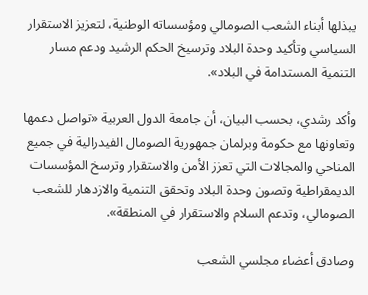يبذلها أبناء الشعب الصومالي ومؤسساته الوطنية، لتعزيز الاستقرار السياسي وتأكيد وحدة البلاد وترسيخ الحكم الرشيد ودعم مسار التنمية المستدامة في البلاد».

وأكد رشدي، بحسب البيان، أن جامعة الدول العربية «تواصل دعمها وتعاونها مع حكومة وبرلمان جمهورية الصومال الفيدرالية في جميع المناحي والمجالات التي تعزز الأمن والاستقرار وترسخ المؤسسات الديمقراطية وتصون وحدة البلاد وتحقق التنمية والازدهار للشعب الصومالي، وتدعم السلام والاستقرار في المنطقة».

وصادق أعضاء مجلسي الشعب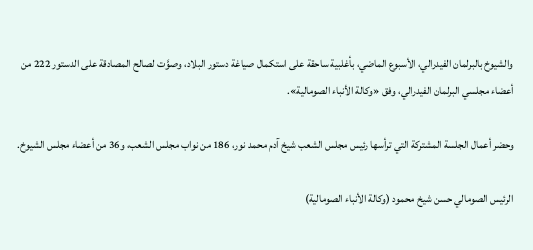والشيوخ بالبرلمان الفيدرالي، الأسبوع الماضي، بأغلبية ساحقة على استكمال صياغة دستور البلاد، وصوَّت لصالح المصادقة على الدستور 222 من أعضاء مجلسي البرلمان الفيدرالي، وفق «وكالة الأنباء الصومالية».

وحضر أعمال الجلسة المشتركة التي ترأسها رئيس مجلس الشعب شيخ آدم محمد نور، 186 من نواب مجلس الشعب، و36 من أعضاء مجلس الشيوخ.

الرئيس الصومالي حسن شيخ محمود (وكالة الأنباء الصومالية)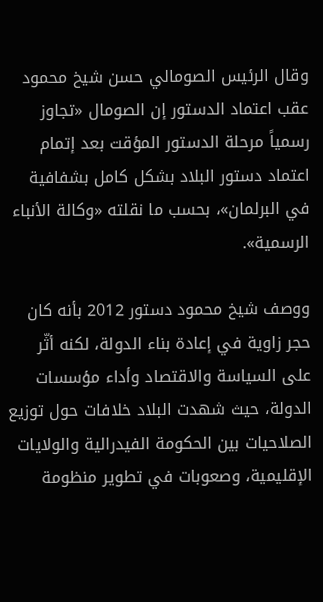وقال الرئيس الصومالي حسن شيخ محمود عقب اعتماد الدستور إن الصومال «تجاوز رسمياً مرحلة الدستور المؤقت بعد إتمام اعتماد دستور البلاد بشكل كامل بشفافية في البرلمان»، بحسب ما نقلته «وكالة الأنباء الرسمية».

ووصف شيخ محمود دستور 2012 بأنه كان حجر زاوية في إعادة بناء الدولة، لكنه أثّر على السياسة والاقتصاد وأداء مؤسسات الدولة، حيث شهدت البلاد خلافات حول توزيع الصلاحيات بين الحكومة الفيدرالية والولايات الإقليمية، وصعوبات في تطوير منظومة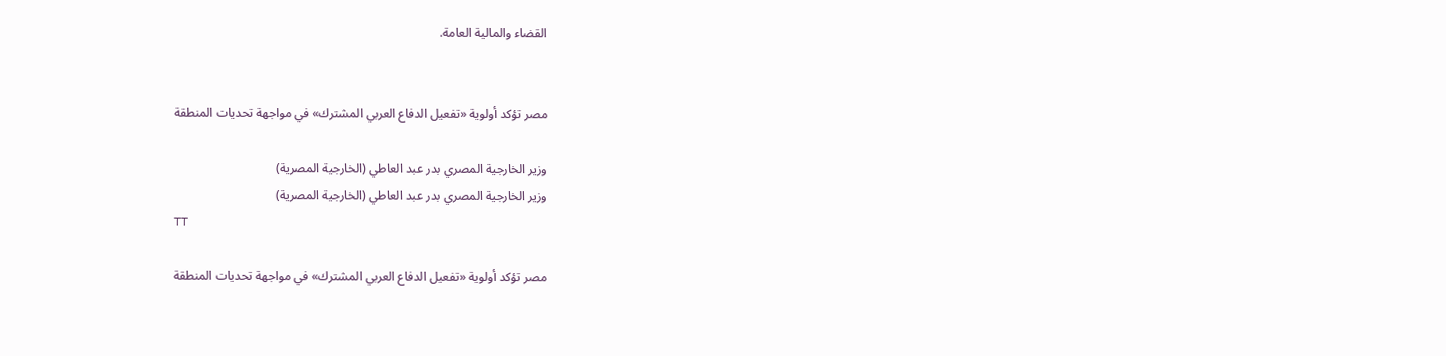القضاء والمالية العامة.


مصر تؤكد أولوية «تفعيل الدفاع العربي المشترك» في مواجهة تحديات المنطقة

وزير الخارجية المصري بدر عبد العاطي (الخارجية المصرية)
وزير الخارجية المصري بدر عبد العاطي (الخارجية المصرية)
TT

مصر تؤكد أولوية «تفعيل الدفاع العربي المشترك» في مواجهة تحديات المنطقة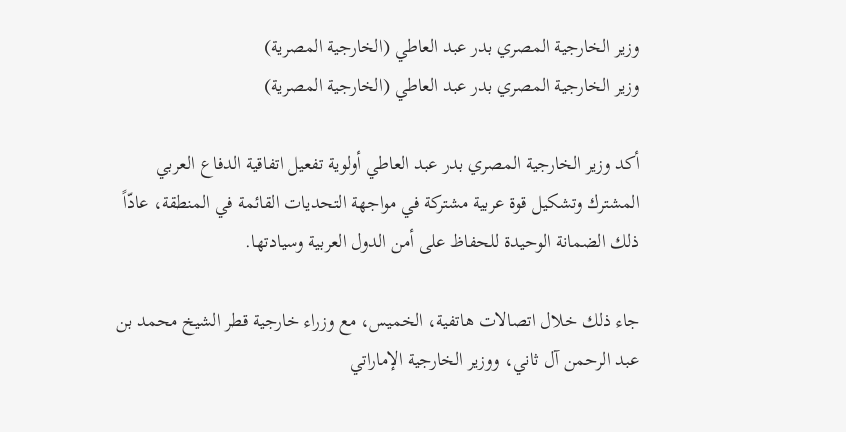وزير الخارجية المصري بدر عبد العاطي (الخارجية المصرية)
وزير الخارجية المصري بدر عبد العاطي (الخارجية المصرية)

أكد وزير الخارجية المصري بدر عبد العاطي أولوية تفعيل اتفاقية الدفاع العربي المشترك وتشكيل قوة عربية مشتركة في مواجهة التحديات القائمة في المنطقة، عادّاً ذلك الضمانة الوحيدة للحفاظ على أمن الدول العربية وسيادتها.

جاء ذلك خلال اتصالات هاتفية، الخميس، مع وزراء خارجية قطر الشيخ محمد بن عبد الرحمن آل ثاني، ووزير الخارجية الإماراتي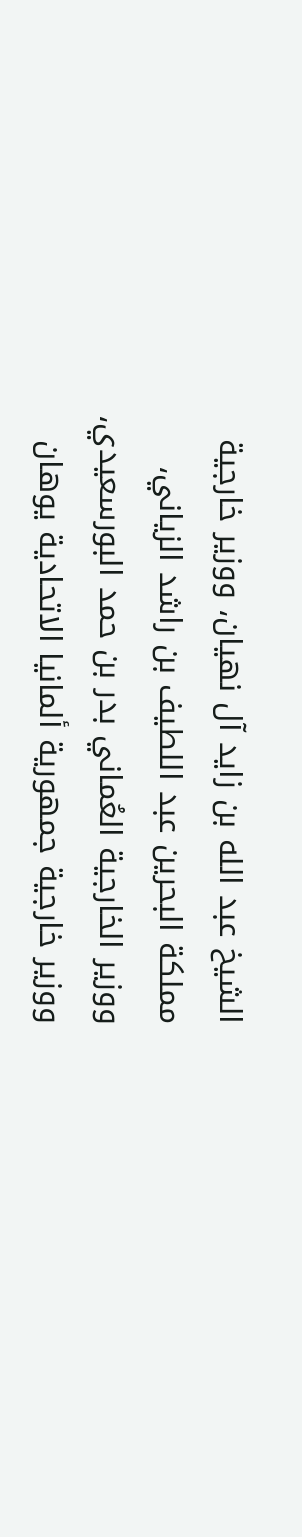الشيخ عبد الله بن زايد آل نهيان، ووزير خارجية مملكة البحرين عبد اللطيف بن راشد الزياني، ووزير الخارجية العُماني بدر بن حمد البورسعيدي، ووزير خارجية جمهورية ألمانيا الاتحادية يوهان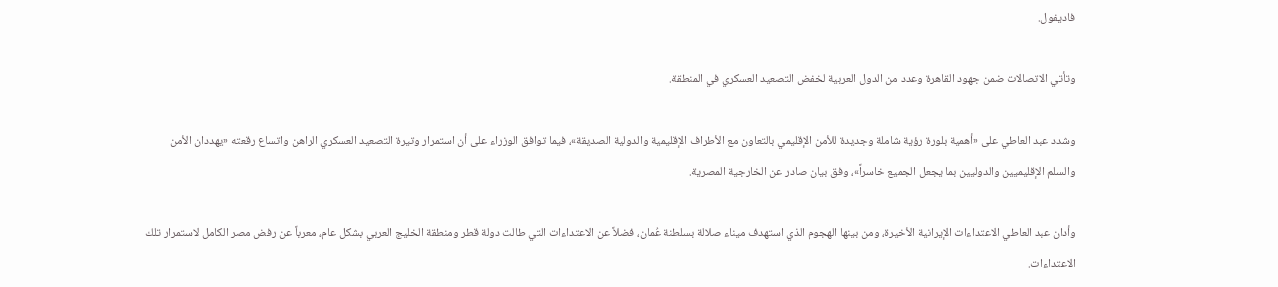فاديفول.

وتأتي الاتصالات ضمن جهود القاهرة وعدد من الدول العربية لخفض التصعيد العسكري في المنطقة.

وشدد عبد العاطي على «أهمية بلورة رؤية شاملة وجديدة للأمن الإقليمي بالتعاون مع الأطراف الإقليمية والدولية الصديقة»، فيما توافق الوزراء على أن استمرار وتيرة التصعيد العسكري الراهن واتساع رقعته «يهددان الأمن والسلم الإقليميين والدوليين بما يجعل الجميع خاسراً»، وفق بيان صادر عن الخارجية المصرية.

وأدان عبد العاطي الاعتداءات الإيرانية الأخيرة، ومن بينها الهجوم الذي استهدف ميناء صلالة بسلطنة عُمان، فضلاً عن الاعتداءات التي طالت دولة قطر ومنطقة الخليج العربي بشكل عام، معرباً عن رفض مصر الكامل لاستمرار تلك الاعتداءات.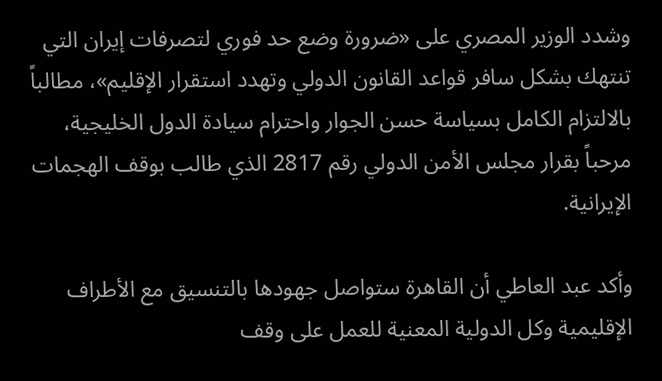وشدد الوزير المصري على «ضرورة وضع حد فوري لتصرفات إيران التي تنتهك بشكل سافر قواعد القانون الدولي وتهدد استقرار الإقليم»، مطالباً بالالتزام الكامل بسياسة حسن الجوار واحترام سيادة الدول الخليجية، مرحباً بقرار مجلس الأمن الدولي رقم 2817 الذي طالب بوقف الهجمات الإيرانية.

وأكد عبد العاطي أن القاهرة ستواصل جهودها بالتنسيق مع الأطراف الإقليمية وكل الدولية المعنية للعمل على وقف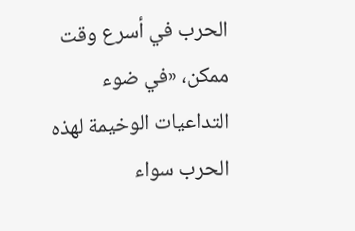الحرب في أسرع وقت ممكن، «في ضوء التداعيات الوخيمة لهذه الحرب سواء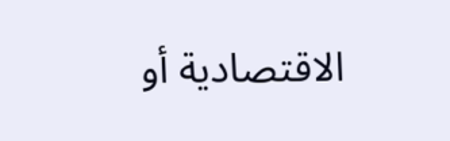الاقتصادية أو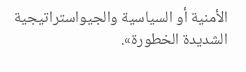الأمنية أو السياسية والجيواستراتيجية الشديدة الخطورة».